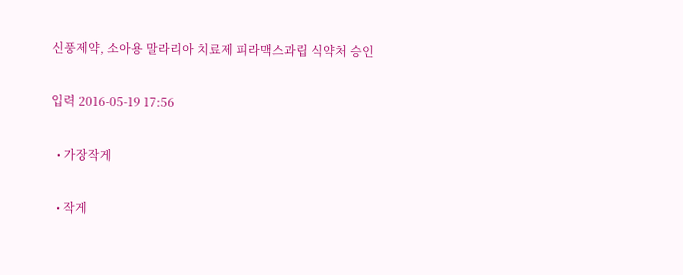신풍제약, 소아용 말라리아 치료제 피라맥스과립 식약처 승인

입력 2016-05-19 17:56

  • 가장작게

  • 작게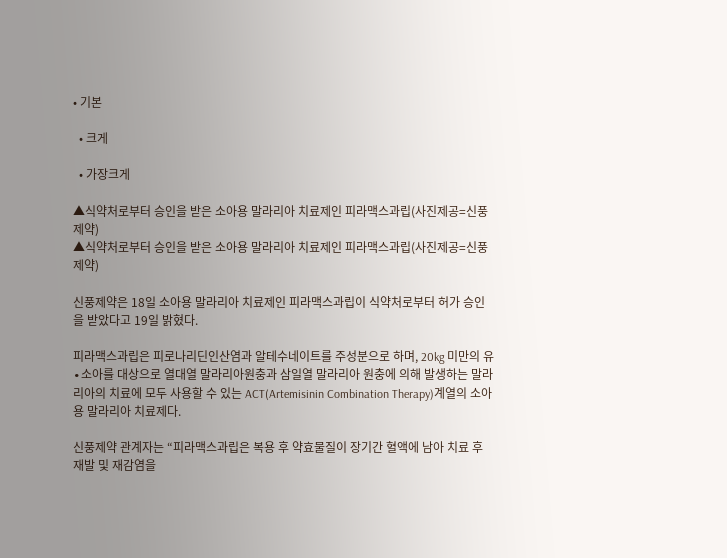• 기본

  • 크게

  • 가장크게

▲식약처로부터 승인을 받은 소아용 말라리아 치료제인 피라맥스과립(사진제공=신풍제약)
▲식약처로부터 승인을 받은 소아용 말라리아 치료제인 피라맥스과립(사진제공=신풍제약)

신풍제약은 18일 소아용 말라리아 치료제인 피라맥스과립이 식약처로부터 허가 승인을 받았다고 19일 밝혔다.

피라맥스과립은 피로나리딘인산염과 알테수네이트를 주성분으로 하며, 20kg 미만의 유∙소아를 대상으로 열대열 말라리아원충과 삼일열 말라리아 원충에 의해 발생하는 말라리아의 치료에 모두 사용할 수 있는 ACT(Artemisinin Combination Therapy)계열의 소아용 말라리아 치료제다.

신풍제약 관계자는 “피라맥스과립은 복용 후 약효물질이 장기간 혈액에 남아 치료 후 재발 및 재감염을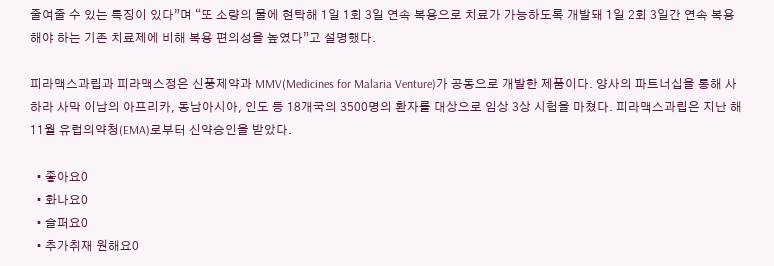줄여줄 수 있는 특징이 있다”며 “또 소량의 물에 현탁해 1일 1회 3일 연속 복용으로 치료가 가능하도록 개발돼 1일 2회 3일간 연속 복용해야 하는 기존 치료제에 비해 복용 편의성을 높였다”고 설명했다.

피라맥스과립과 피라맥스정은 신풍제약과 MMV(Medicines for Malaria Venture)가 공동으로 개발한 제품이다. 양사의 파트너십을 통해 사하라 사막 이남의 아프리카, 동남아시아, 인도 등 18개국의 3500명의 환자를 대상으로 임상 3상 시험을 마쳤다. 피라맥스과립은 지난 해 11월 유럽의약청(EMA)로부터 신약승인을 받았다.

  • 좋아요0
  • 화나요0
  • 슬퍼요0
  • 추가취재 원해요0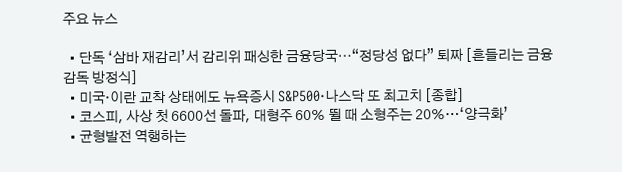주요 뉴스

  • 단독 ‘삼바 재감리’서 감리위 패싱한 금융당국⋯“정당성 없다” 퇴짜 [흔들리는 금융감독 방정식]
  • 미국·이란 교착 상태에도 뉴욕증시 S&P500·나스닥 또 최고치 [종합]
  • 코스피, 사상 첫 6600선 돌파, 대형주 60% 뛸 때 소형주는 20%…‘양극화’
  • 균형발전 역행하는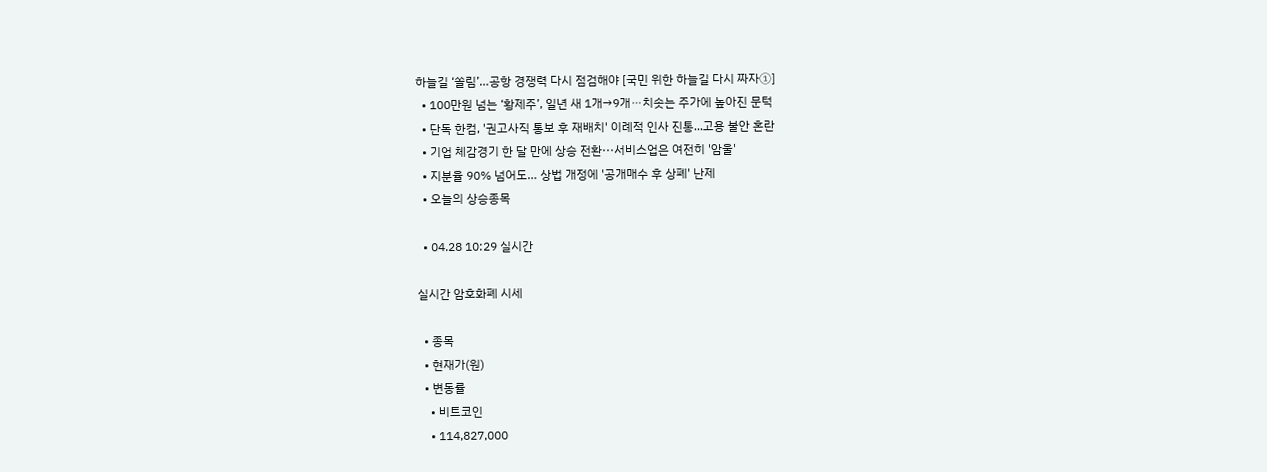하늘길 ‘쏠림’…공항 경쟁력 다시 점검해야 [국민 위한 하늘길 다시 짜자①]
  • 100만원 넘는 ‘황제주’, 일년 새 1개→9개⋯치솟는 주가에 높아진 문턱
  • 단독 한컴, '권고사직 통보 후 재배치' 이례적 인사 진통...고용 불안 혼란
  • 기업 체감경기 한 달 만에 상승 전환···서비스업은 여전히 '암울'
  • 지분율 90% 넘어도… 상법 개정에 '공개매수 후 상폐' 난제
  • 오늘의 상승종목

  • 04.28 10:29 실시간

실시간 암호화폐 시세

  • 종목
  • 현재가(원)
  • 변동률
    • 비트코인
    • 114,827,000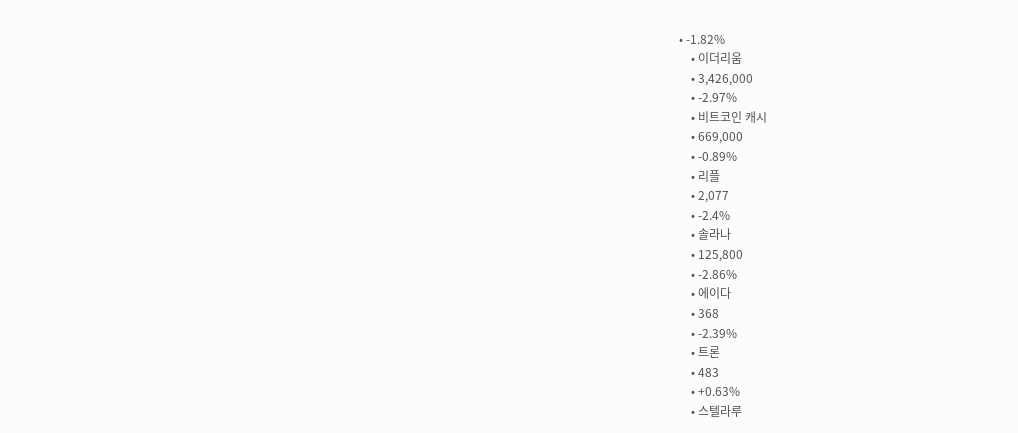• -1.82%
    • 이더리움
    • 3,426,000
    • -2.97%
    • 비트코인 캐시
    • 669,000
    • -0.89%
    • 리플
    • 2,077
    • -2.4%
    • 솔라나
    • 125,800
    • -2.86%
    • 에이다
    • 368
    • -2.39%
    • 트론
    • 483
    • +0.63%
    • 스텔라루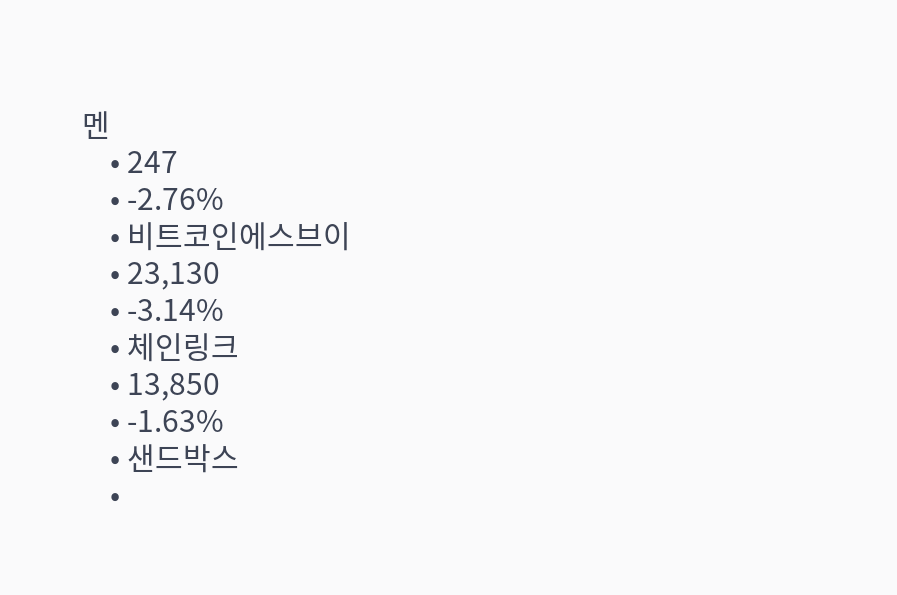멘
    • 247
    • -2.76%
    • 비트코인에스브이
    • 23,130
    • -3.14%
    • 체인링크
    • 13,850
    • -1.63%
    • 샌드박스
    •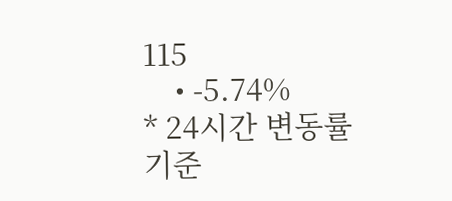115
    • -5.74%
* 24시간 변동률 기준